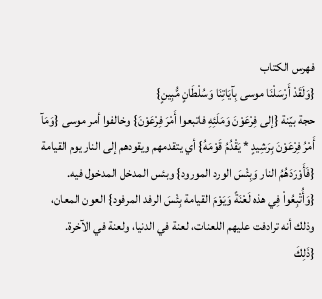فهرس الكتاب
{وَلَقَدْ أَرْسَلْنَا موسى بِآيَاتِنَا وَسُلْطَانٍ مُّبِينٍ}
حجة بيّنة {إلى فِرْعَوْنَ وَمَلَئِهِ فاتبعوا أَمْرَ فِرْعَوْنَ} وخالفوا أمر موسى {وَمَآ أَمْرُ فِرْعَوْنَ بِرَشِيدٍ * يَقْدُمُ قَوْمَهُ} أي يتقدمهم ويقودهم إلى النار يوم القيامة {فَأَوْرَدَهُمُ النار وَبِئْسَ الورد المورود} وبئس المدخل المدخول فيه.
{وَأُتْبِعُواْ فِي هذه لَعْنَةً وَيَوْمَ القيامة بِئْسَ الرفد المرفود} العون المعان، وذلك أنه ترادفت عليهم اللعنات، لعنة في الدنيا، ولعنة في الآخرة.
{ذَلِكَ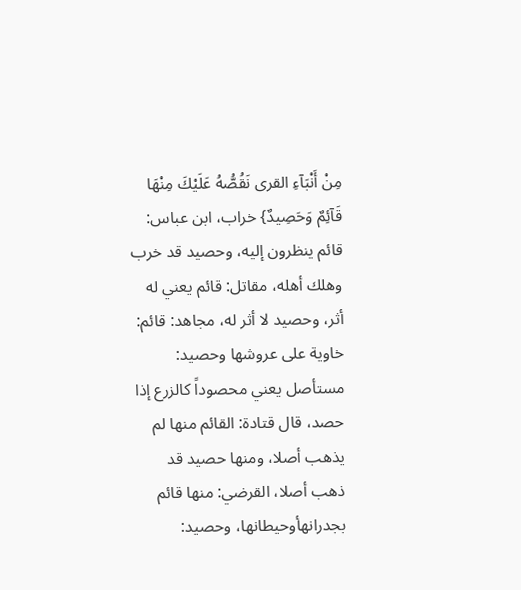مِنْ أَنْبَآءِ القرى نَقُصُّهُ عَلَيْكَ مِنْهَا قَآئِمٌ وَحَصِيدٌ} خراب، ابن عباس: قائم ينظرون إليه، وحصيد قد خرب وهلك أهله، مقاتل: قائم يعني له أثر، وحصيد لا أثر له، مجاهد: قائم: خاوية على عروشها وحصيد: مستأصل يعني محصوداً كالزرع إذا حصد، قال قتادة: القائم منها لم يذهب أصلا، ومنها حصيد قد ذهب أصلا، القرضي: منها قائم بجدرانهأوحيطانها، وحصيد: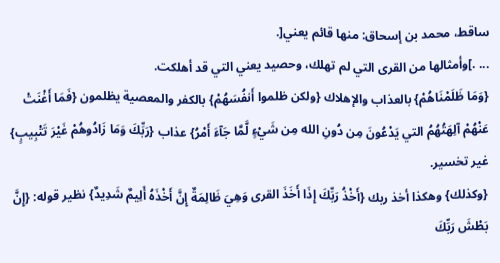ساقط، محمد بن إسحاق: منها قائم يعني[.
... .]وأمثالها من القرى التي لم تهلك، وحصيد يعني التي قد أهلكت.
{وَمَا ظَلَمْنَاهُمْ} بالعذاب والإهلاك {ولكن ظلموا أَنفُسَهُمْ} بالكفر والمعصية يظلمون {فَمَا أَغْنَتْ عَنْهُمْ آلِهَتُهُمُ التي يَدْعُونَ مِن دُونِ الله مِن شَيْءٍ لَّمَّا جَآءَ أَمْرُ} عذاب {رَبِّكَ وَمَا زَادُوهُمْ غَيْرَ تَتْبِيبٍ} غير تخسير.
{وكذلك} وهكذا أخذ ربك {أَخْذُ رَبِّكَ إِذَا أَخَذَ القرى وَهِيَ ظَالِمَةٌ إِنَّ أَخْذَهُ أَلِيمٌ شَدِيدٌ} نظير قوله: {إِنَّ بَطْشَ رَبِّكَ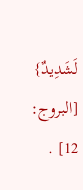لَشَدِيدٌ} [البروج: 12] .